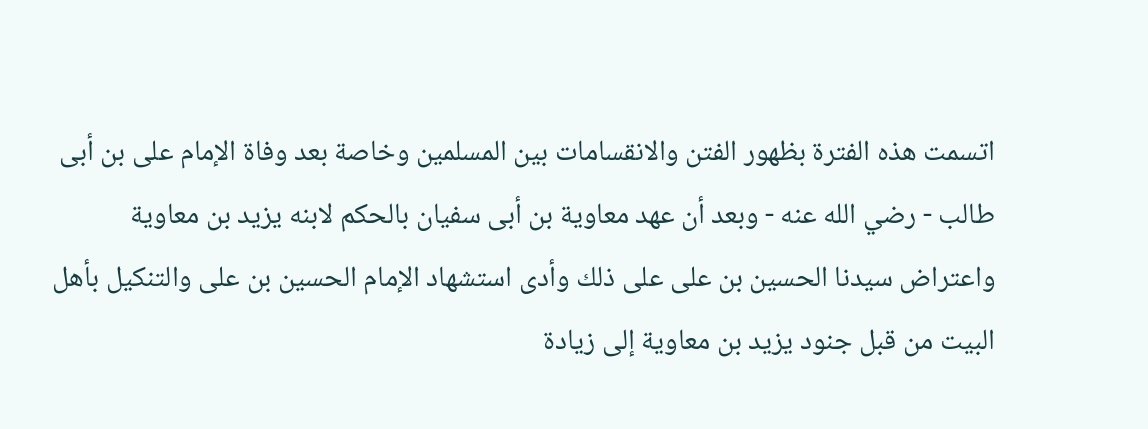اتسمت هذه الفترة بظهور الفتن والانقسامات بين المسلمين وخاصة بعد وفاة الإمام على بن أبى طالب - رضي الله عنه - وبعد أن عهد معاوية بن أبى سفيان بالحكم لابنه يزيد بن معاوية واعتراض سيدنا الحسين بن على على ذلك وأدى استشهاد الإمام الحسين بن على والتنكيل بأهل البيت من قبل جنود يزيد بن معاوية إلى زيادة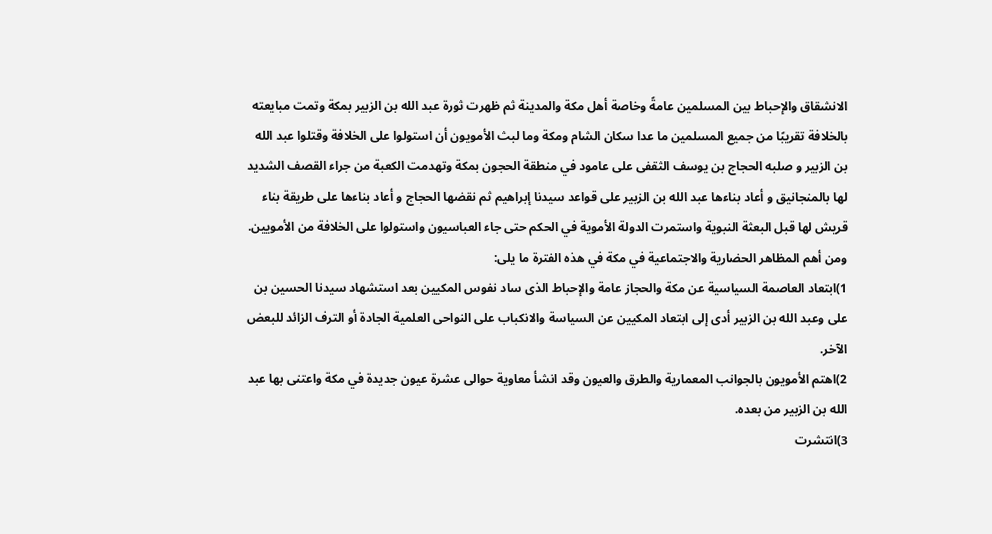الانشقاق والإحباط بين المسلمين عامةً وخاصة أهل مكة والمدينة ثم ظهرت ثورة عبد الله بن الزبير بمكة وتمت مبايعته بالخلافة تقريبًا من جميع المسلمين ما عدا سكان الشام ومكة وما لبث الأمويون أن استولوا على الخلافة وقتلوا عبد الله بن الزبير و صلبه الحجاج بن يوسف الثقفى على عامود في منطقة الحجون بمكة وتهدمت الكعبة من جراء القصف الشديد لها بالمنجانيق و أعاد بناءها عبد الله بن الزبير على قواعد سيدنا إبراهيم ثم نقضها الحجاج و أعاد بناءها على طريقة بناء قريش لها قبل البعثة النبوية واستمرت الدولة الأموية في الحكم حتى جاء العباسيون واستولوا على الخلافة من الأمويين.
ومن أهم المظاهر الحضارية والاجتماعية في مكة في هذه الفترة ما يلى:
1)ابتعاد العاصمة السياسية عن مكة والحجاز عامة والإحباط الذى ساد نفوس المكيين بعد استشهاد سيدنا الحسين بن على وعبد الله بن الزبير أدى إلى ابتعاد المكيين عن السياسة والانكباب على النواحى العلمية الجادة أو الترف الزائد للبعض الآخر.
2)اهتم الأمويون بالجوانب المعمارية والطرق والعيون وقد انشأ معاوية حوالى عشرة عيون جديدة في مكة واعتنى بها عبد الله بن الزبير من بعده.
3)انتشرت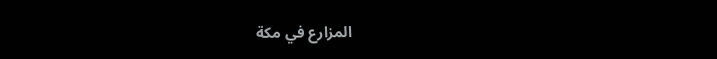المزارع في مكة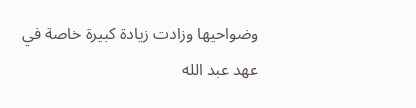وضواحيها وزادت زيادة كبيرة خاصة في عهد عبد الله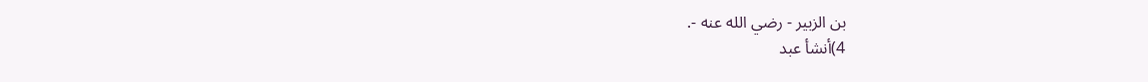بن الزبير - رضي الله عنه -.
4)أنشأ عبد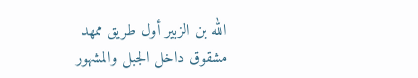الله بن الزبير أول طريق ممهد مشقوق داخل الجبل والمشهور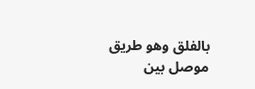بالفلق وهو طريق موصل بين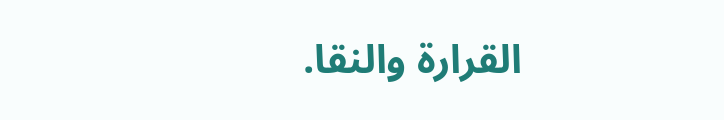القرارة والنقا.